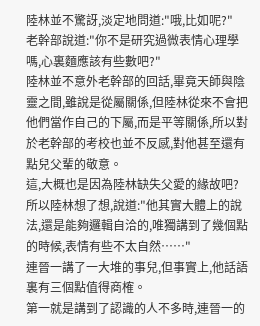陸林並不驚訝,淡定地問道:"哦,比如呢?"
老幹部說道:"你不是研究過微表情心理學嗎,心裏麵應該有些數吧?"
陸林並不意外老幹部的回話,畢竟天師與陰靈之間,雖說是從屬關係,但陸林從來不會把他們當作自己的下屬,而是平等關係,所以對於老幹部的考校也並不反感,對他甚至還有點兒父輩的敬意。
這,大概也是因為陸林缺失父愛的緣故吧?
所以陸林想了想,說道:"他其實大體上的說法,還是能夠邏輯自洽的,唯獨講到了幾個點的時候,表情有些不太自然……"
連晉一講了一大堆的事兒,但事實上,他話語裏有三個點值得商榷。
第一就是講到了認識的人不多時,連晉一的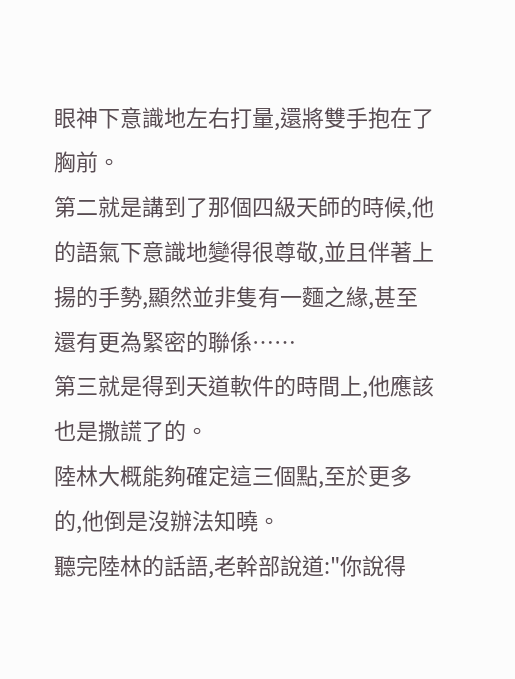眼神下意識地左右打量,還將雙手抱在了胸前。
第二就是講到了那個四級天師的時候,他的語氣下意識地變得很尊敬,並且伴著上揚的手勢,顯然並非隻有一麵之緣,甚至還有更為緊密的聯係……
第三就是得到天道軟件的時間上,他應該也是撒謊了的。
陸林大概能夠確定這三個點,至於更多的,他倒是沒辦法知曉。
聽完陸林的話語,老幹部說道:"你說得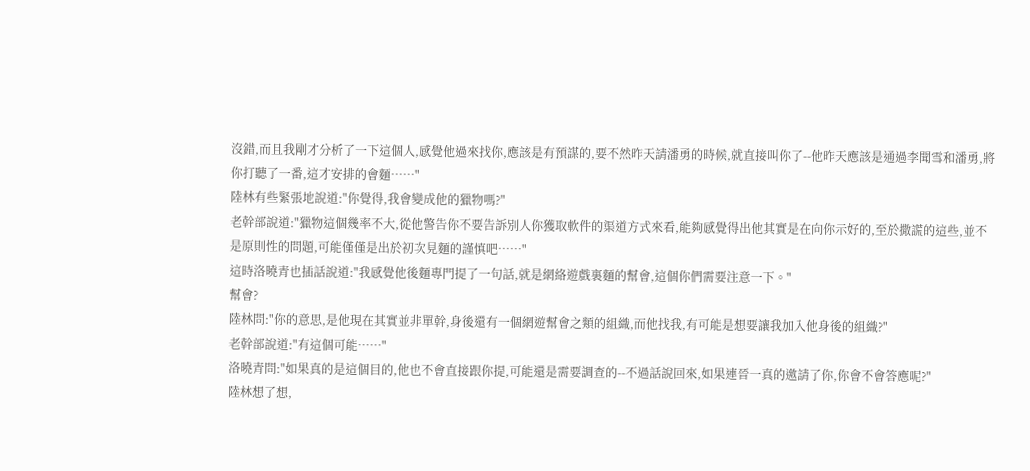沒錯,而且我剛才分析了一下這個人,感覺他過來找你,應該是有預謀的,要不然昨天請潘勇的時候,就直接叫你了--他昨天應該是通過李聞雪和潘勇,將你打聽了一番,這才安排的會麵……"
陸林有些緊張地說道:"你覺得,我會變成他的獵物嗎?"
老幹部說道:"獵物這個幾率不大,從他警告你不要告訴別人你獲取軟件的渠道方式來看,能夠感覺得出他其實是在向你示好的,至於撒謊的這些,並不是原則性的問題,可能僅僅是出於初次見麵的謹慎吧……"
這時洛曉青也插話說道:"我感覺他後麵專門提了一句話,就是網絡遊戲裏麵的幫會,這個你們需要注意一下。"
幫會?
陸林問:"你的意思,是他現在其實並非單幹,身後還有一個網遊幫會之類的組織,而他找我,有可能是想要讓我加入他身後的組織?"
老幹部說道:"有這個可能……"
洛曉青問:"如果真的是這個目的,他也不會直接跟你提,可能還是需要調查的--不過話說回來,如果連晉一真的邀請了你,你會不會答應呢?"
陸林想了想,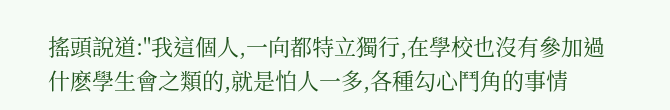搖頭說道:"我這個人,一向都特立獨行,在學校也沒有參加過什麽學生會之類的,就是怕人一多,各種勾心鬥角的事情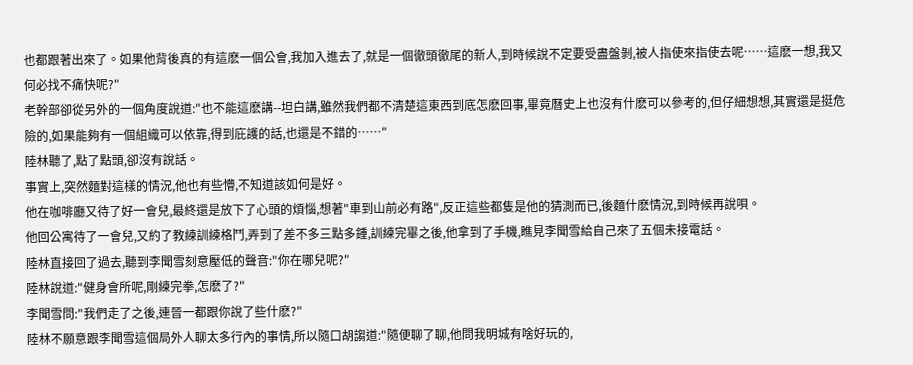也都跟著出來了。如果他背後真的有這麽一個公會,我加入進去了,就是一個徹頭徹尾的新人,到時候說不定要受盡盤剝,被人指使來指使去呢……這麽一想,我又何必找不痛快呢?"
老幹部卻從另外的一個角度說道:"也不能這麽講--坦白講,雖然我們都不清楚這東西到底怎麽回事,畢竟曆史上也沒有什麽可以參考的,但仔細想想,其實還是挺危險的,如果能夠有一個組織可以依靠,得到庇護的話,也還是不錯的……"
陸林聽了,點了點頭,卻沒有說話。
事實上,突然麵對這樣的情況,他也有些懵,不知道該如何是好。
他在咖啡廳又待了好一會兒,最終還是放下了心頭的煩惱,想著"車到山前必有路",反正這些都隻是他的猜測而已,後麵什麽情況,到時候再說唄。
他回公寓待了一會兒,又約了教練訓練格鬥,弄到了差不多三點多鍾,訓練完畢之後,他拿到了手機,瞧見李聞雪給自己來了五個未接電話。
陸林直接回了過去,聽到李聞雪刻意壓低的聲音:"你在哪兒呢?"
陸林說道:"健身會所呢,剛練完拳,怎麽了?"
李聞雪問:"我們走了之後,連晉一都跟你說了些什麽?"
陸林不願意跟李聞雪這個局外人聊太多行內的事情,所以隨口胡謅道:"隨便聊了聊,他問我明城有啥好玩的,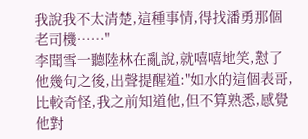我說我不太清楚,這種事情,得找潘勇那個老司機……"
李聞雪一聽陸林在亂說,就嘻嘻地笑,懟了他幾句之後,出聲提醒道:"如水的這個表哥,比較奇怪,我之前知道他,但不算熟悉,感覺他對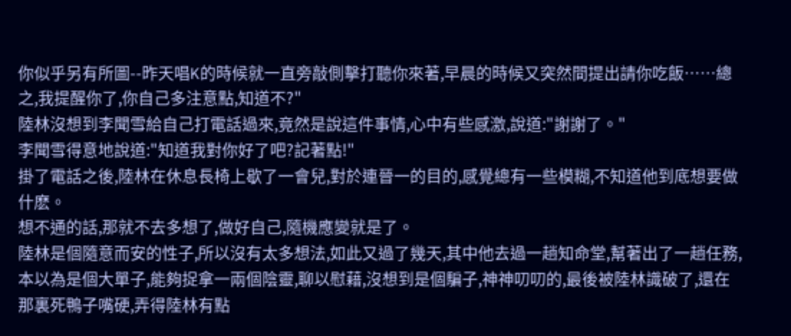你似乎另有所圖--昨天唱K的時候就一直旁敲側擊打聽你來著,早晨的時候又突然間提出請你吃飯……總之,我提醒你了,你自己多注意點,知道不?"
陸林沒想到李聞雪給自己打電話過來,竟然是說這件事情,心中有些感激,說道:"謝謝了。"
李聞雪得意地說道:"知道我對你好了吧?記著點!"
掛了電話之後,陸林在休息長椅上歇了一會兒,對於連晉一的目的,感覺總有一些模糊,不知道他到底想要做什麽。
想不通的話,那就不去多想了,做好自己,隨機應變就是了。
陸林是個隨意而安的性子,所以沒有太多想法,如此又過了幾天,其中他去過一趟知命堂,幫著出了一趟任務,本以為是個大單子,能夠捉拿一兩個陰靈,聊以慰藉,沒想到是個騙子,神神叨叨的,最後被陸林識破了,還在那裏死鴨子嘴硬,弄得陸林有點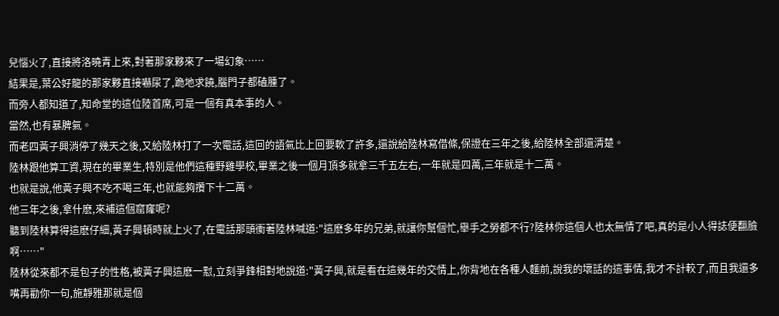兒惱火了,直接將洛曉青上來,對著那家夥來了一場幻象……
結果是,葉公好龍的那家夥直接嚇尿了,跪地求饒,腦門子都磕腫了。
而旁人都知道了,知命堂的這位陸首席,可是一個有真本事的人。
當然,也有暴脾氣。
而老四黃子興消停了幾天之後,又給陸林打了一次電話,這回的語氣比上回要軟了許多,還說給陸林寫借條,保證在三年之後,給陸林全部還清楚。
陸林跟他算工資,現在的畢業生,特別是他們這種野雞學校,畢業之後一個月頂多就拿三千五左右,一年就是四萬,三年就是十二萬。
也就是說,他黃子興不吃不喝三年,也就能夠攢下十二萬。
他三年之後,拿什麽,來補這個窟窿呢?
聽到陸林算得這麽仔細,黃子興頓時就上火了,在電話那頭衝著陸林喊道:"這麽多年的兄弟,就讓你幫個忙,舉手之勞都不行?陸林你這個人也太無情了吧,真的是小人得誌便翻臉啊……"
陸林從來都不是包子的性格,被黃子興這麽一懟,立刻爭鋒相對地說道:"黃子興,就是看在這幾年的交情上,你背地在各種人麵前,說我的壞話的這事情,我才不計較了,而且我還多嘴再勸你一句,施靜雅那就是個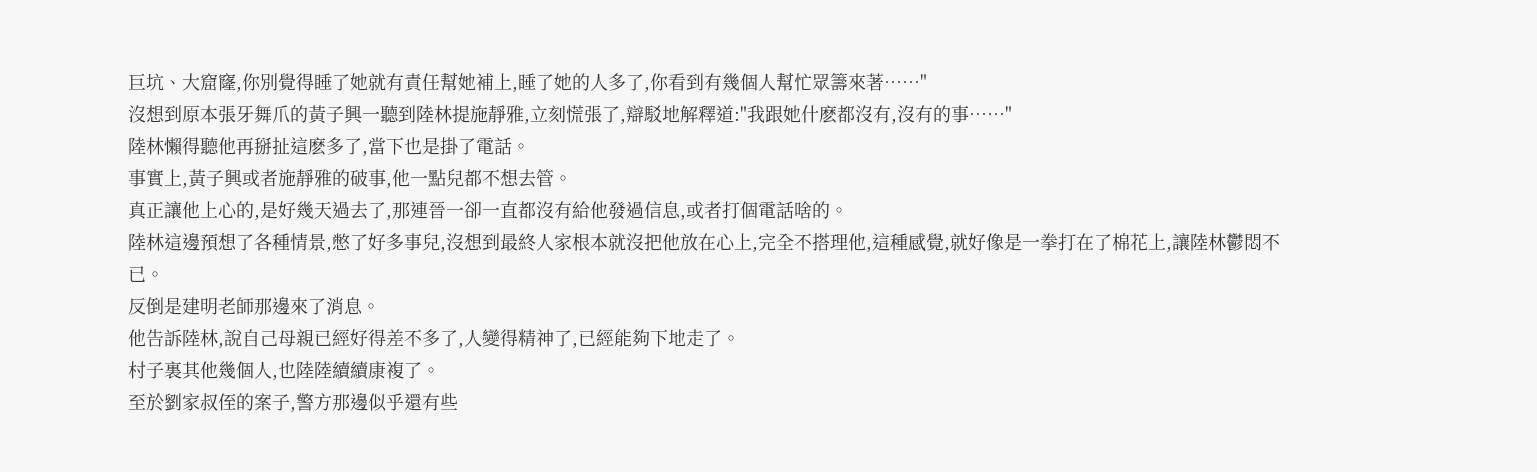巨坑、大窟窿,你別覺得睡了她就有責任幫她補上,睡了她的人多了,你看到有幾個人幫忙眾籌來著……"
沒想到原本張牙舞爪的黃子興一聽到陸林提施靜雅,立刻慌張了,辯駁地解釋道:"我跟她什麽都沒有,沒有的事……"
陸林懶得聽他再掰扯這麽多了,當下也是掛了電話。
事實上,黃子興或者施靜雅的破事,他一點兒都不想去管。
真正讓他上心的,是好幾天過去了,那連晉一卻一直都沒有給他發過信息,或者打個電話啥的。
陸林這邊預想了各種情景,憋了好多事兒,沒想到最終人家根本就沒把他放在心上,完全不搭理他,這種感覺,就好像是一拳打在了棉花上,讓陸林鬱悶不已。
反倒是建明老師那邊來了消息。
他告訴陸林,說自己母親已經好得差不多了,人變得精神了,已經能夠下地走了。
村子裏其他幾個人,也陸陸續續康複了。
至於劉家叔侄的案子,警方那邊似乎還有些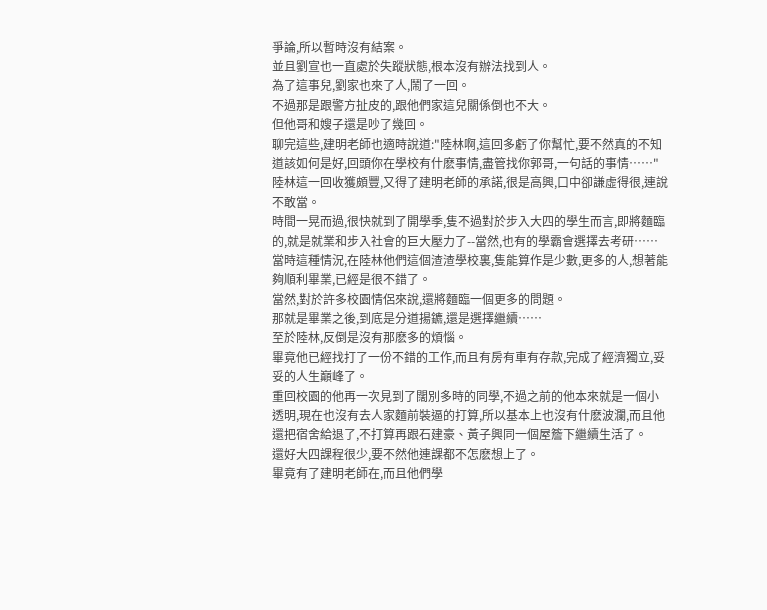爭論,所以暫時沒有結案。
並且劉宣也一直處於失蹤狀態,根本沒有辦法找到人。
為了這事兒,劉家也來了人,鬧了一回。
不過那是跟警方扯皮的,跟他們家這兒關係倒也不大。
但他哥和嫂子還是吵了幾回。
聊完這些,建明老師也適時說道:"陸林啊,這回多虧了你幫忙,要不然真的不知道該如何是好,回頭你在學校有什麽事情,盡管找你郭哥,一句話的事情……"
陸林這一回收獲頗豐,又得了建明老師的承諾,很是高興,口中卻謙虛得很,連說不敢當。
時間一晃而過,很快就到了開學季,隻不過對於步入大四的學生而言,即將麵臨的,就是就業和步入社會的巨大壓力了--當然,也有的學霸會選擇去考研……
當時這種情況,在陸林他們這個渣渣學校裏,隻能算作是少數,更多的人,想著能夠順利畢業,已經是很不錯了。
當然,對於許多校園情侶來說,還將麵臨一個更多的問題。
那就是畢業之後,到底是分道揚鑣,還是選擇繼續……
至於陸林,反倒是沒有那麽多的煩惱。
畢竟他已經找打了一份不錯的工作,而且有房有車有存款,完成了經濟獨立,妥妥的人生巔峰了。
重回校園的他再一次見到了闊別多時的同學,不過之前的他本來就是一個小透明,現在也沒有去人家麵前裝逼的打算,所以基本上也沒有什麽波瀾,而且他還把宿舍給退了,不打算再跟石建豪、黃子興同一個屋簷下繼續生活了。
還好大四課程很少,要不然他連課都不怎麽想上了。
畢竟有了建明老師在,而且他們學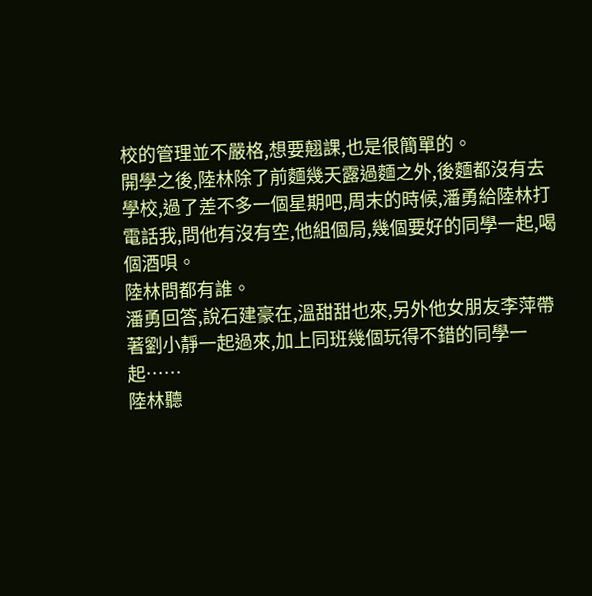校的管理並不嚴格,想要翹課,也是很簡單的。
開學之後,陸林除了前麵幾天露過麵之外,後麵都沒有去學校,過了差不多一個星期吧,周末的時候,潘勇給陸林打電話我,問他有沒有空,他組個局,幾個要好的同學一起,喝個酒唄。
陸林問都有誰。
潘勇回答,說石建豪在,溫甜甜也來,另外他女朋友李萍帶著劉小靜一起過來,加上同班幾個玩得不錯的同學一起……
陸林聽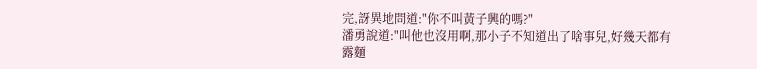完,訝異地問道:"你不叫黃子興的嗎?"
潘勇說道:"叫他也沒用啊,那小子不知道出了啥事兒,好幾天都有露麵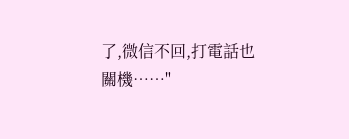了,微信不回,打電話也關機……"